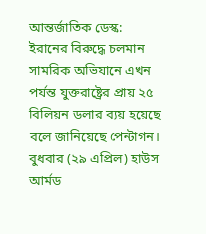আন্তর্জাতিক ডেস্ক:
ইরানের বিরুদ্ধে চলমান সামরিক অভিযানে এখন পর্যন্ত যুক্তরাষ্ট্রের প্রায় ২৫ বিলিয়ন ডলার ব্যয় হয়েছে বলে জানিয়েছে পেন্টাগন। বুধবার (২৯ এপ্রিল) হাউস আর্মড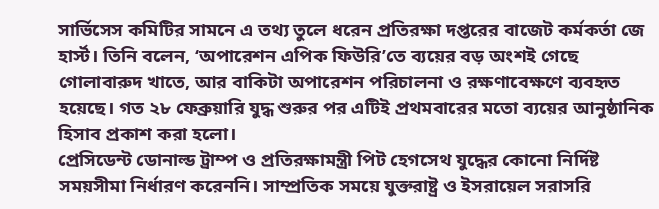সার্ভিসেস কমিটির সামনে এ তথ্য তুলে ধরেন প্রতিরক্ষা দপ্তরের বাজেট কর্মকর্তা জে হার্স্ট। তিনি বলেন, ‘অপারেশন এপিক ফিউরি’তে ব্যয়ের বড় অংশই গেছে গোলাবারুদ খাতে, আর বাকিটা অপারেশন পরিচালনা ও রক্ষণাবেক্ষণে ব্যবহৃত হয়েছে। গত ২৮ ফেব্রুয়ারি যুদ্ধ শুরুর পর এটিই প্রথমবারের মতো ব্যয়ের আনুষ্ঠানিক হিসাব প্রকাশ করা হলো।
প্রেসিডেন্ট ডোনাল্ড ট্রাম্প ও প্রতিরক্ষামন্ত্রী পিট হেগসেথ যুদ্ধের কোনো নির্দিষ্ট সময়সীমা নির্ধারণ করেননি। সাম্প্রতিক সময়ে যুক্তরাষ্ট্র ও ইসরায়েল সরাসরি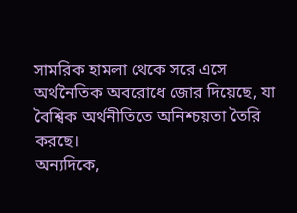সামরিক হামলা থেকে সরে এসে অর্থনৈতিক অবরোধে জোর দিয়েছে, যা বৈশ্বিক অর্থনীতিতে অনিশ্চয়তা তৈরি করছে।
অন্যদিকে,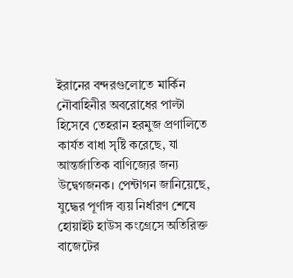ইরানের বন্দরগুলোতে মার্কিন নৌবাহিনীর অবরোধের পাল্টা হিসেবে তেহরান হরমুজ প্রণালিতে কার্যত বাধা সৃষ্টি করেছে, যা আন্তর্জাতিক বাণিজ্যের জন্য উদ্বেগজনক। পেন্টাগন জানিয়েছে, যুদ্ধের পূর্ণাঙ্গ ব্যয় নির্ধারণ শেষে হোয়াইট হাউস কংগ্রেসে অতিরিক্ত বাজেটের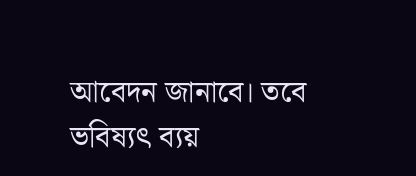আবেদন জানাবে। তবে ভবিষ্যৎ ব্যয়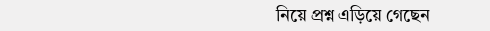নিয়ে প্রশ্ন এড়িয়ে গেছেন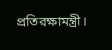প্রতিরক্ষামন্ত্রী।